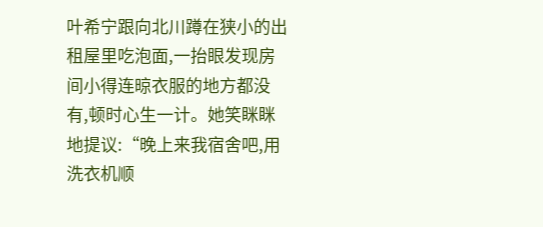叶希宁跟向北川蹲在狭小的出租屋里吃泡面,一抬眼发现房间小得连晾衣服的地方都没有,顿时心生一计。她笑眯眯地提议:“晚上来我宿舍吧,用洗衣机顺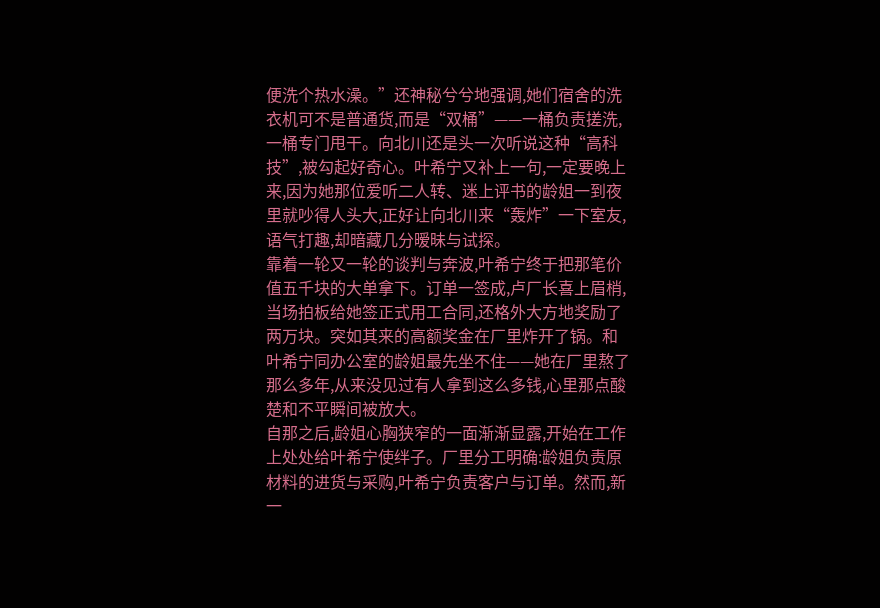便洗个热水澡。”还神秘兮兮地强调,她们宿舍的洗衣机可不是普通货,而是“双桶”——一桶负责搓洗,一桶专门甩干。向北川还是头一次听说这种“高科技”,被勾起好奇心。叶希宁又补上一句,一定要晚上来,因为她那位爱听二人转、迷上评书的龄姐一到夜里就吵得人头大,正好让向北川来“轰炸”一下室友,语气打趣,却暗藏几分暧昧与试探。
靠着一轮又一轮的谈判与奔波,叶希宁终于把那笔价值五千块的大单拿下。订单一签成,卢厂长喜上眉梢,当场拍板给她签正式用工合同,还格外大方地奖励了两万块。突如其来的高额奖金在厂里炸开了锅。和叶希宁同办公室的龄姐最先坐不住——她在厂里熬了那么多年,从来没见过有人拿到这么多钱,心里那点酸楚和不平瞬间被放大。
自那之后,龄姐心胸狭窄的一面渐渐显露,开始在工作上处处给叶希宁使绊子。厂里分工明确:龄姐负责原材料的进货与采购,叶希宁负责客户与订单。然而,新一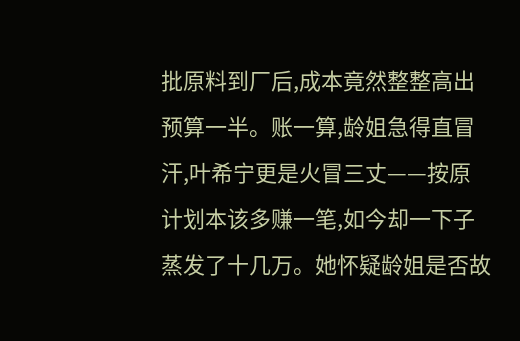批原料到厂后,成本竟然整整高出预算一半。账一算,龄姐急得直冒汗,叶希宁更是火冒三丈——按原计划本该多赚一笔,如今却一下子蒸发了十几万。她怀疑龄姐是否故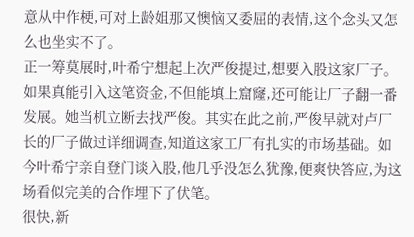意从中作梗,可对上龄姐那又懊恼又委屈的表情,这个念头又怎么也坐实不了。
正一筹莫展时,叶希宁想起上次严俊提过,想要入股这家厂子。如果真能引入这笔资金,不但能填上窟窿,还可能让厂子翻一番发展。她当机立断去找严俊。其实在此之前,严俊早就对卢厂长的厂子做过详细调查,知道这家工厂有扎实的市场基础。如今叶希宁亲自登门谈入股,他几乎没怎么犹豫,便爽快答应,为这场看似完美的合作埋下了伏笔。
很快,新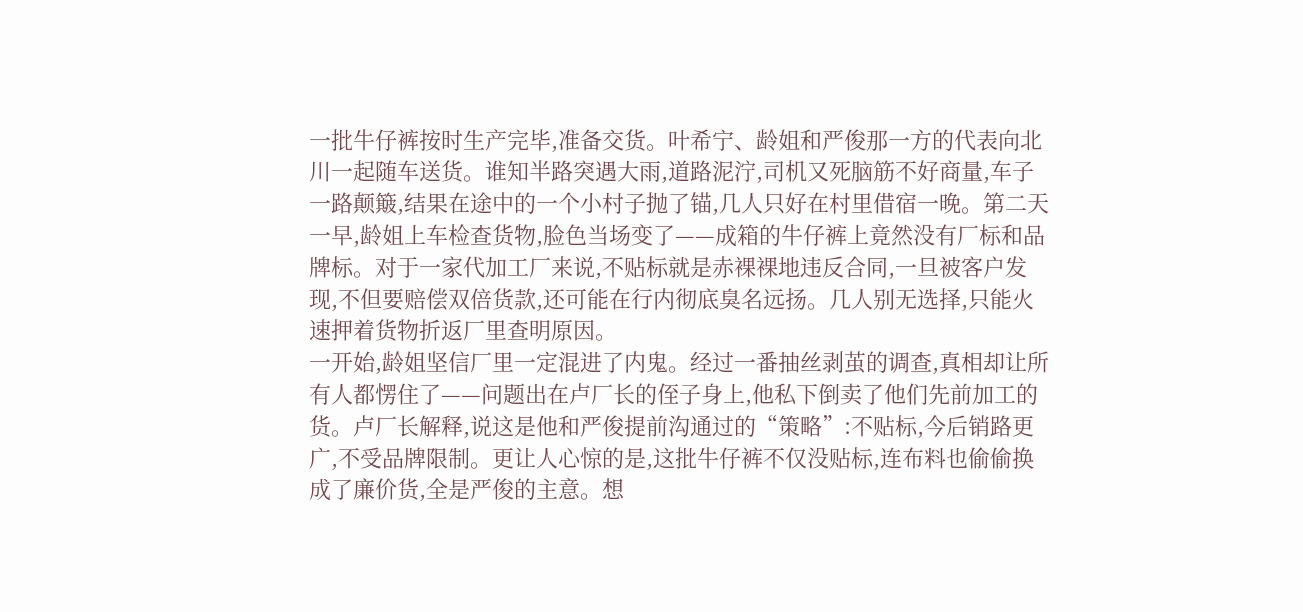一批牛仔裤按时生产完毕,准备交货。叶希宁、龄姐和严俊那一方的代表向北川一起随车送货。谁知半路突遇大雨,道路泥泞,司机又死脑筋不好商量,车子一路颠簸,结果在途中的一个小村子抛了锚,几人只好在村里借宿一晚。第二天一早,龄姐上车检查货物,脸色当场变了——成箱的牛仔裤上竟然没有厂标和品牌标。对于一家代加工厂来说,不贴标就是赤裸裸地违反合同,一旦被客户发现,不但要赔偿双倍货款,还可能在行内彻底臭名远扬。几人别无选择,只能火速押着货物折返厂里查明原因。
一开始,龄姐坚信厂里一定混进了内鬼。经过一番抽丝剥茧的调查,真相却让所有人都愣住了——问题出在卢厂长的侄子身上,他私下倒卖了他们先前加工的货。卢厂长解释,说这是他和严俊提前沟通过的“策略”:不贴标,今后销路更广,不受品牌限制。更让人心惊的是,这批牛仔裤不仅没贴标,连布料也偷偷换成了廉价货,全是严俊的主意。想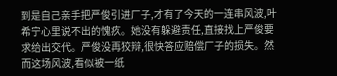到是自己亲手把严俊引进厂子,才有了今天的一连串风波,叶希宁心里说不出的愧疚。她没有躲避责任,直接找上严俊要求给出交代。严俊没再狡辩,很快答应赔偿厂子的损失。然而这场风波,看似被一纸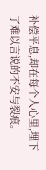补偿平息,却在每个人心里,埋下了难以言说的不安与裂痕。